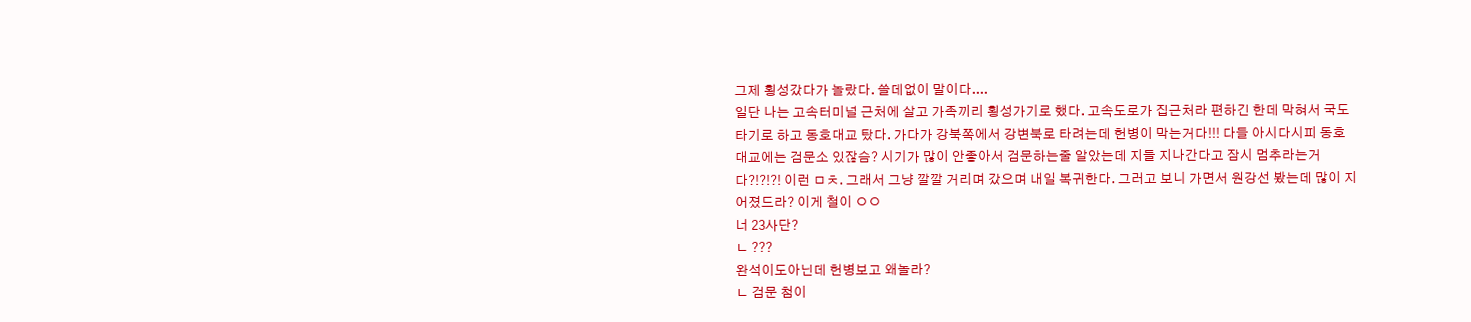그제 횡성갔다가 놀랐다. 쓸데없이 말이다....
일단 나는 고속터미널 근처에 살고 가족끼리 횡성가기로 했다. 고속도로가 집근처라 편하긴 한데 막혀서 국도타기로 하고 동호대교 탔다. 가다가 강북쪽에서 강변북로 타려는데 헌병이 막는거다!!! 다들 아시다시피 동호대교에는 검문소 있잖슴? 시기가 많이 안좋아서 검문하는줄 알았는데 지들 지나간다고 잠시 멈추라는거다?!?!?! 이런 ㅁㅊ. 그래서 그냥 깔깔 거리며 갔으며 내일 복귀한다. 그러고 보니 가면서 원강선 봤는데 많이 지어졌드라? 이게 철이 ㅇㅇ
너 23사단?
ㄴ ???
완석이도아닌데 헌병보고 왜놀라?
ㄴ 검문 첨이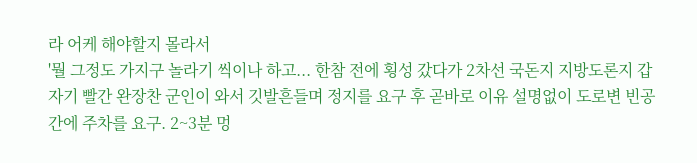라 어케 해야할지 몰라서
'뭘 그정도 가지구 놀라기 씩이나 하고... 한참 전에 횡성 갔다가 2차선 국돈지 지방도론지 갑자기 빨간 완장찬 군인이 와서 깃발흔들며 정지를 요구 후 곧바로 이유 설명없이 도로변 빈공간에 주차를 요구. 2~3분 멍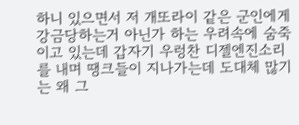하니 있으면서 저 개또라이 같은 군인에게 강금당하는거 아닌가 하는 우려속에 숨죽이고 있는데 갑자기 우렁찬 디젤엔진소리를 내며 땡크들이 지나가는데 도대체 많기는 왜 그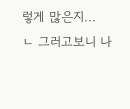렇게 많은지...
ㄴ 그러고보니 나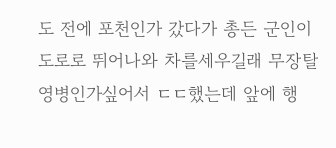도 전에 포천인가 갔다가 총든 군인이 도로로 뛰어나와 차를세우길래 무장탈영병인가싶어서 ㄷㄷ했는데 앞에 행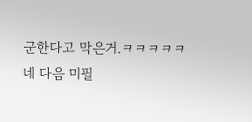군한다고 막은거.ㅋㅋㅋㅋㅋ
네 다음 미필